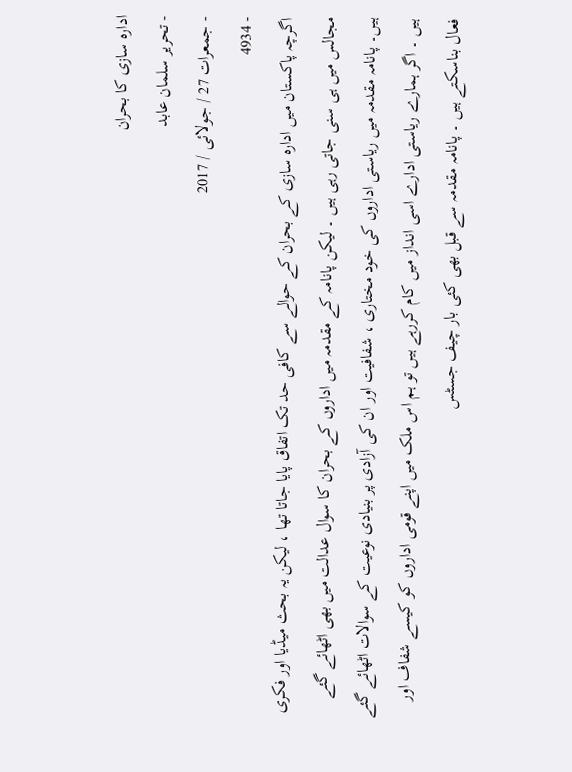ادارہ سازی کا بحران
- تحریر سلمان عابد
- جمعرات 27 / جولائی / 2017
- 4934
اگرچہ پاکستان میں ادارہ سازی کے بحران کے حوالے سے کافی حد تک اتفاق پایا جاتا تھا ، لیکن یہ بحث میڈیا اور فکری مجالس میں ہی سنی جاتی رہی ہیں ۔ لیکن پانامہ کے مقدمہ میں اداروں کے بحران کا سوال عدالت میں بھی اٹھائے گئے ہیں۔ پانامہ مقدمہ میں ریاستی اداروں کی خود مختاری ، شفافیت اور ان کی آزادی پر بنیادی نوعیت کے سوالات اٹھائے گئے ہیں ۔ اگر ہمارے ریاستی ادارے اسی انداز میں کام کررہے ہیں تو ہم اس ملک میں اپنے قومی اداروں کو کیسے شفاف اور فعال بناسکتے ہیں ۔ پانامہ مقدمہ سے قبل بھی کئی بار چیف جسٹس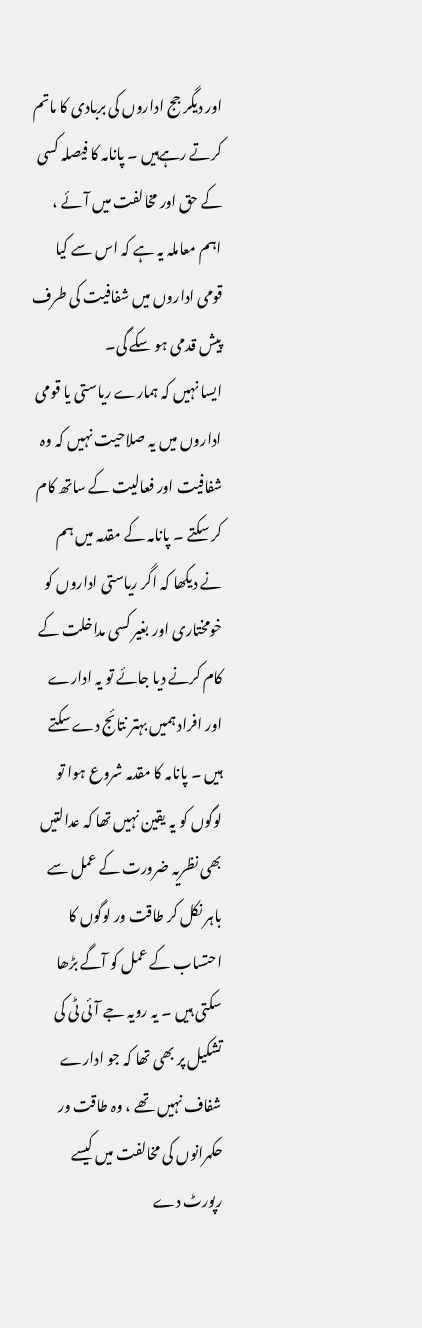اور دیگر جج اداروں کی بربادی کا ماتم کرتے رہےہیں ۔ پانامہ کا فیصلہ کسی کے حق اور مخالفت میں آئے ، اہم معاملہ یہ ہے کہ اس سے کیا قومی اداروں میں شفافیت کی طرف پیش قدمی ہو سکے گی۔
ایسا نہیں کہ ہمارے ریاستی یا قومی اداروں میں یہ صلاحیت نہیں کہ وہ شفافیت اور فعالیت کے ساتھ کام کر سکتے ۔ پانامہ کے مقدمہ میں ہم نے دیکھا کہ اگر ریاستی اداروں کو خومختاری اور بغیر کسی مداخلت کے کام کرنے دیا جائے تو یہ ادارے اور افراد ہمیں بہتر نتائج دے سکتے ہیں ۔ پانامہ کا مقدمہ شروع ہوا تو لوگوں کو یہ یقین نہیں تھا کہ عدالتیں بھی نظریہ ضرورت کے عمل سے باہر نکل کر طاقت ور لوگوں کا احتساب کے عمل کو آگے بڑھا سکتی ہیں ۔ یہ رویہ جے آئی ٹی کی تشکیل پر بھی تھا کہ جو ادارے شفاف نہیں تھے ، وہ طاقت ور حکمرانوں کی مخالفت میں کیسے رپورٹ دے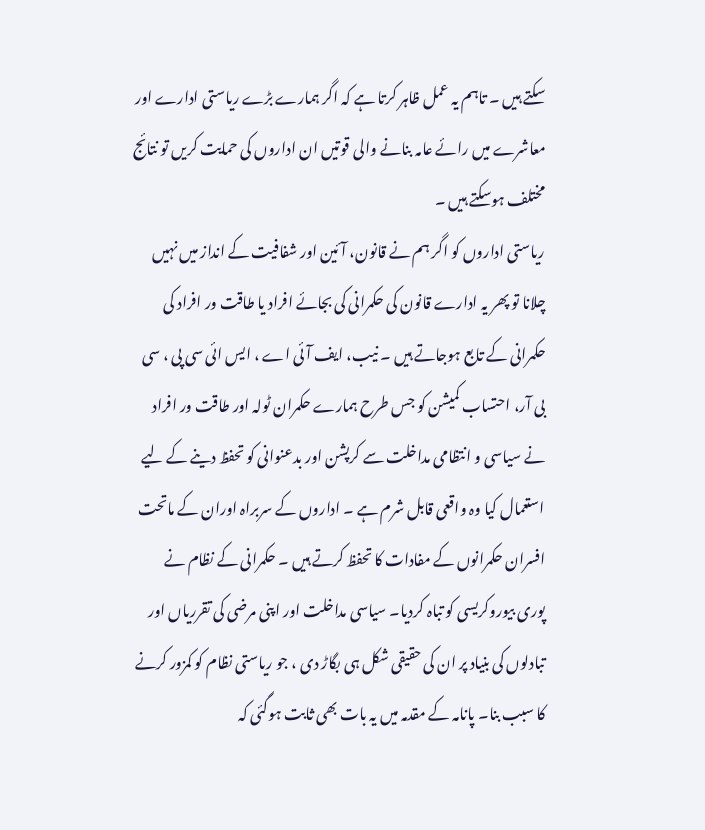سکتے ہیں ۔ تاہم یہ عمل ظاہر کرتا ہے کہ اگر ہمارے بڑے ریاستی ادارے اور معاشرے میں رائے عامہ بنانے والی قوتیں ان اداروں کی حمایت کریں تو نتائج مختلف ہوسکتے ہیں ۔
ریاستی اداروں کو اگر ہم نے قانون، آئین اور شفافیت کے انداز میں نہیں چلانا تو پھر یہ ادارے قانون کی حکمرانی کی بجائے افراد یا طاقت ور افراد کی حکمرانی کے تابع ہوجاتے ہیں ۔ نیب، ایف آئی اے ، ایس ائی سی پی ، سی بی آر، احتساب کمیشن کو جس طرح ہمارے حکمران ٹولہ اور طاقت ور افراد نے سیاسی و انتظامی مداخلت سے کرپشن اور بدعنوانی کو تحفظ دینے کے لیے استعمال کیا وہ واقعی قابل شرم ہے ۔ اداروں کے سربراہ اوران کے ماتحت افسران حکمرانوں کے مفادات کا تحفظ کرتے ہیں ۔ حکمرانی کے نظام نے پوری بیوروکریسی کو تباہ کردیا۔ سیاسی مداخلت اور اپنی مرضی کی تقرریاں اور تبادلوں کی بنیاد پر ان کی حقیقی شکل ہی بگاڑ دی ، جو ریاستی نظام کو کمزور کرنے کا سبب بنا۔ پانامہ کے مقدمہ میں یہ بات بھی ثابت ہوگئی کہ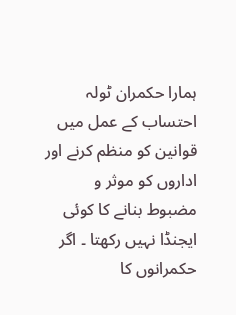ہمارا حکمران ٹولہ احتساب کے عمل میں قوانین کو منظم کرنے اور اداروں کو موثر و مضبوط بنانے کا کوئی ایجنڈا نہیں رکھتا ۔ اگر حکمرانوں کا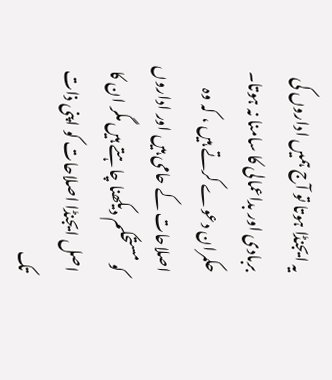یہ ایجنڈا ہوتا تو آج ہمیں اداروں کی بربادی اور بداعمالی کا سامنا نہ ہوتا۔ حکمران دعوے کرتے ہیں ، کہ وہ اصلاحات کے حامی ہیں اور اداروں کو مستحکم دیکھنا چاہتے ہیں مگر ان کا اصل ایجنڈا اصلاحات کو اپنی ذات تک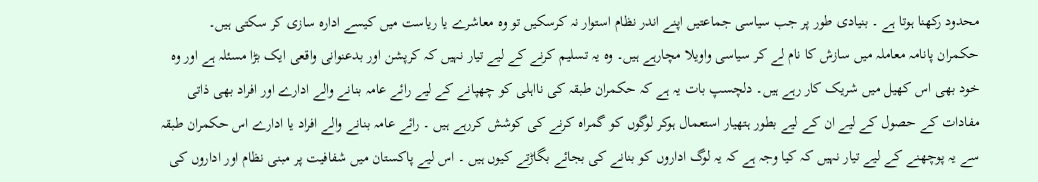محدود رکھنا ہوتا ہے ۔ بنیادی طور پر جب سیاسی جماعتیں اپنے اندر نظام استوار نہ کرسکیں تو وہ معاشرے یا ریاست میں کیسے ادارہ سازی کر سکتی ہیں۔
حکمران پانامہ معاملہ میں سازش کا نام لے کر سیاسی واویلا مچارہے ہیں۔ وہ یہ تسلیم کرنے کے لیے تیار نہیں کہ کرپشن اور بدعنوانی واقعی ایک بڑا مسئلہ ہے اور وہ خود بھی اس کھیل میں شریک کار رہے ہیں۔ دلچسپ بات یہ ہے کہ حکمران طبقہ کی نااہلی کو چھپانے کے لیے رائے عامہ بنانے والے ادارے اور افراد بھی ذاتی مفادات کے حصول کے لیے ان کے لیے بطور ہتھیار استعمال ہوکر لوگوں کو گمراہ کرنے کی کوشش کررہے ہیں ۔ رائے عامہ بنانے والے افراد یا ادارے اس حکمران طبقہ سے یہ پوچھنے کے لیے تیار نہیں کہ کیا وجہ ہے کہ یہ لوگ اداروں کو بنانے کی بجائے بگاڑتے کیوں ہیں ۔ اس لیے پاکستان میں شفافیت پر مبنی نظام اور اداروں کی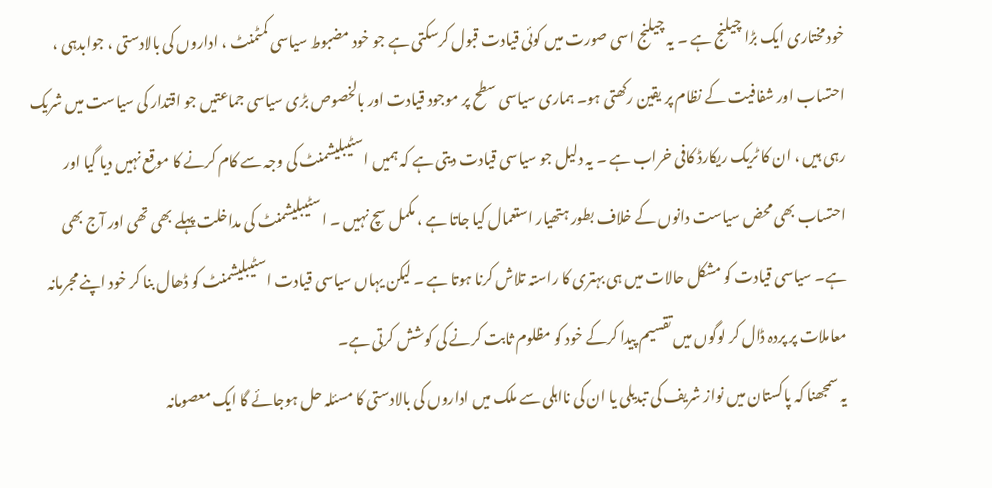خود مختاری ایک بڑا چیلنج ہے ۔ یہ چیلنج اسی صورت میں کوئی قیادت قبول کرسکتی ہے جو خود مضبوط سیاسی کمٹمنٹ ، اداروں کی بالادستی ، جوابدہی ، احتساب اور شفافیت کے نظام پر یقین رکھتی ہو۔ ہماری سیاسی سطح پر موجود قیادت اور بالخصوص بڑی سیاسی جماعتیں جو اقتدار کی سیاست میں شریک رہی ہیں ، ان کا ٹریک ریکارڈ کافی خراب ہے ۔ یہ دلیل جو سیاسی قیادت دیتی ہے کہ ہمیں اسٹیبلیشمنٹ کی وجہ سے کام کرنے کا موقع نہیں دیا گیا اور احتساب بھی محض سیاست دانوں کے خلاف بطور ہتھیار استعمال کیا جاتا ہے ، مکمل سچ نہیں ۔ اسٹیبلیشمنٹ کی مداخلت پہلے بھی تھی اور آج بھی ہے۔ سیاسی قیادت کو مشکل حالات میں ہی بہتری کا راستہ تلاش کرنا ہوتا ہے ۔ لیکن یہاں سیاسی قیادت اسٹیبلیشمنٹ کو ڈھال بنا کر خود اپنے مجرمانہ معاملات پر پردہ ڈال کر لوگوں میں تقسیم پیدا کرکے خود کو مظلوم ثابت کرنے کی کوشش کرتی ہے۔
یہ سمجھنا کہ پاکستان میں نواز شریف کی تبدیلی یا ان کی نااہلی سے ملک میں اداروں کی بالادستی کا مسئلہ حل ہوجائے گا ایک معصومانہ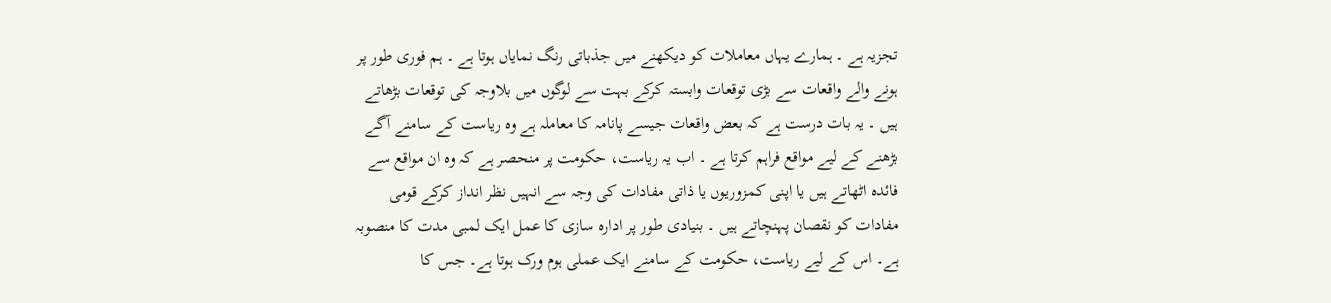تجزیہ ہے ۔ ہمارے یہاں معاملات کو دیکھنے میں جذباتی رنگ نمایاں ہوتا ہے ۔ ہم فوری طور پر ہونے والے واقعات سے بڑی توقعات وابستہ کرکے بہت سے لوگوں میں بلاوجہ کی توقعات بڑھاتے ہیں ۔ یہ بات درست ہے کہ بعض واقعات جیسے پانامہ کا معاملہ ہے وہ ریاست کے سامنے آگے بڑھنے کے لیے مواقع فراہم کرتا ہے ۔ اب یہ ریاست، حکومت پر منحصر ہے کہ وہ ان مواقع سے فائدہ اٹھاتے ہیں یا اپنی کمزوریوں یا ذاتی مفادات کی وجہ سے انہیں نظر انداز کرکے قومی مفادات کو نقصان پہنچاتے ہیں ۔ بنیادی طور پر ادارہ سازی کا عمل ایک لمبی مدت کا منصوبہ ہے۔ اس کے لیے ریاست، حکومت کے سامنے ایک عملی ہوم ورک ہوتا ہے۔ جس کا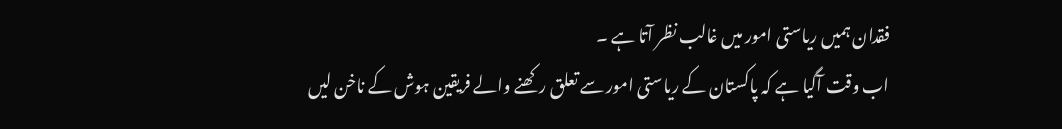فقدان ہمیں ریاستی امور میں غالب نظر آتا ہے ۔
اب وقت آگیا ہے کہ پاکستان کے ریاستی امور سے تعلق رکھنے والے فریقین ہوش کے ناخن لیں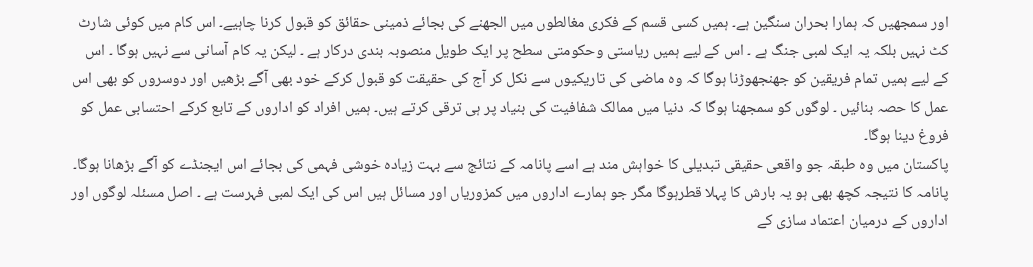اور سمجھیں کہ ہمارا بحران سنگین ہے۔ ہمیں کسی قسم کے فکری مغالطوں میں الجھنے کی بجائے ذمینی حقائق کو قبول کرنا چاہیے۔ اس کام میں کوئی شارٹ کٹ نہیں بلکہ یہ ایک لمبی جنگ ہے ۔ اس کے لیے ہمیں ریاستی وحکومتی سطح پر ایک طویل منصوبہ بندی درکار ہے ۔ لیکن یہ کام آسانی سے نہیں ہوگا ۔ اس کے لیے ہمیں تمام فریقین کو جھنجھوڑنا ہوگا کہ وہ ماضی کی تاریکیوں سے نکل کر آج کی حقیقت کو قبول کرکے خود بھی آگے بڑھیں اور دوسروں کو بھی اس عمل کا حصہ بنائیں ۔ لوگوں کو سمجھنا ہوگا کہ دنیا میں ممالک شفافیت کی بنیاد پر ہی ترقی کرتے ہیں۔ ہمیں افراد کو اداروں کے تابع کرکے احتسابی عمل کو فروغ دینا ہوگا۔
پاکستان میں وہ طبقہ جو واقعی حقیقی تبدیلی کا خواہش مند ہے اسے پانامہ کے نتائج سے بہت زیادہ خوشی فہمی کی بجائے اس ایجنڈے کو آگے بڑھانا ہوگا۔ پانامہ کا نتیجہ کچھ بھی ہو یہ بارش کا پہلا قطرہوگا مگر جو ہمارے اداروں میں کمزوریاں اور مسائل ہیں اس کی ایک لمبی فہرست ہے ۔ اصل مسئلہ لوگوں اور اداروں کے درمیان اعتماد سازی کے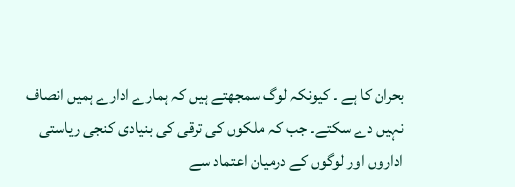بحران کا ہے ۔ کیونکہ لوگ سمجھتے ہیں کہ ہمارے ادارے ہمیں انصاف نہیں دے سکتے۔ جب کہ ملکوں کی ترقی کی بنیادی کنجی ریاستی اداروں اور لوگوں کے درمیان اعتماد سے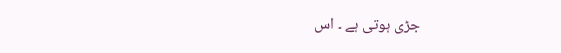جڑی ہوتی ہے ۔ اس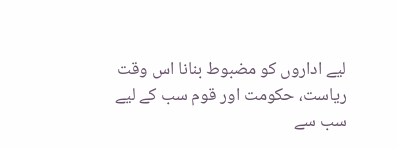لیے اداروں کو مضبوط بنانا اس وقت ریاست، حکومت اور قوم سب کے لیے سب سے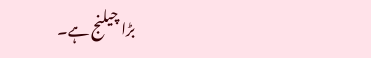بڑا چیلنج ہے۔